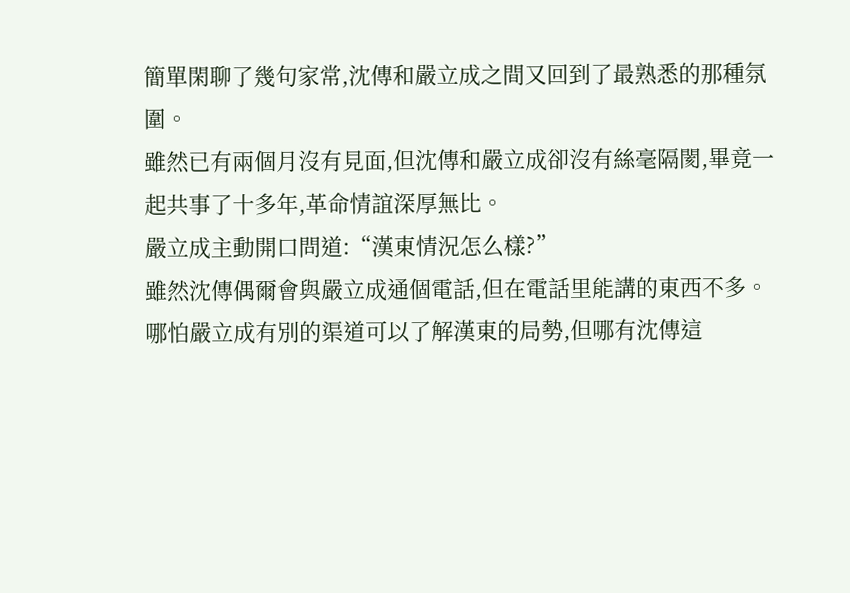簡單閑聊了幾句家常,沈傳和嚴立成之間又回到了最熟悉的那種氛圍。
雖然已有兩個月沒有見面,但沈傳和嚴立成卻沒有絲毫隔閡,畢竟一起共事了十多年,革命情誼深厚無比。
嚴立成主動開口問道:“漢東情況怎么樣?”
雖然沈傳偶爾會與嚴立成通個電話,但在電話里能講的東西不多。
哪怕嚴立成有別的渠道可以了解漢東的局勢,但哪有沈傳這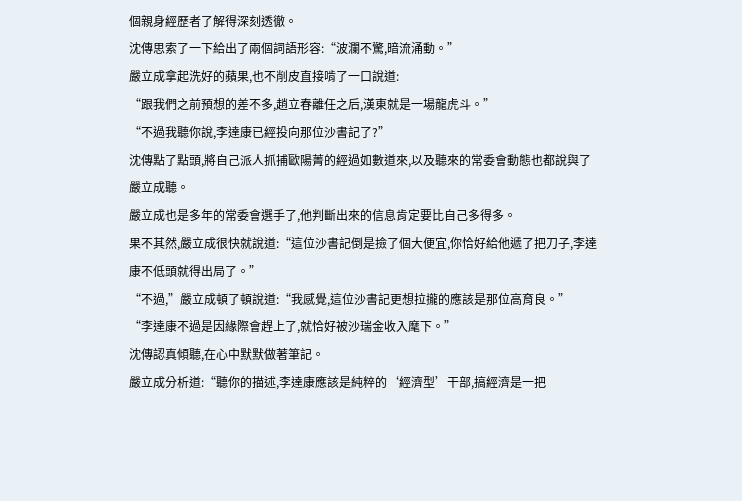個親身經歷者了解得深刻透徹。
沈傳思索了一下給出了兩個詞語形容:“波瀾不驚,暗流涌動。”
嚴立成拿起洗好的蘋果,也不削皮直接啃了一口說道:
“跟我們之前預想的差不多,趙立春離任之后,漢東就是一場龍虎斗。”
“不過我聽你說,李達康已經投向那位沙書記了?”
沈傳點了點頭,將自己派人抓捕歐陽菁的經過如數道來,以及聽來的常委會動態也都說與了嚴立成聽。
嚴立成也是多年的常委會選手了,他判斷出來的信息肯定要比自己多得多。
果不其然,嚴立成很快就說道:“這位沙書記倒是撿了個大便宜,你恰好給他遞了把刀子,李達康不低頭就得出局了。”
“不過,”嚴立成頓了頓說道:“我感覺,這位沙書記更想拉攏的應該是那位高育良。”
“李達康不過是因緣際會趕上了,就恰好被沙瑞金收入麾下。”
沈傳認真傾聽,在心中默默做著筆記。
嚴立成分析道:“聽你的描述,李達康應該是純粹的‘經濟型’干部,搞經濟是一把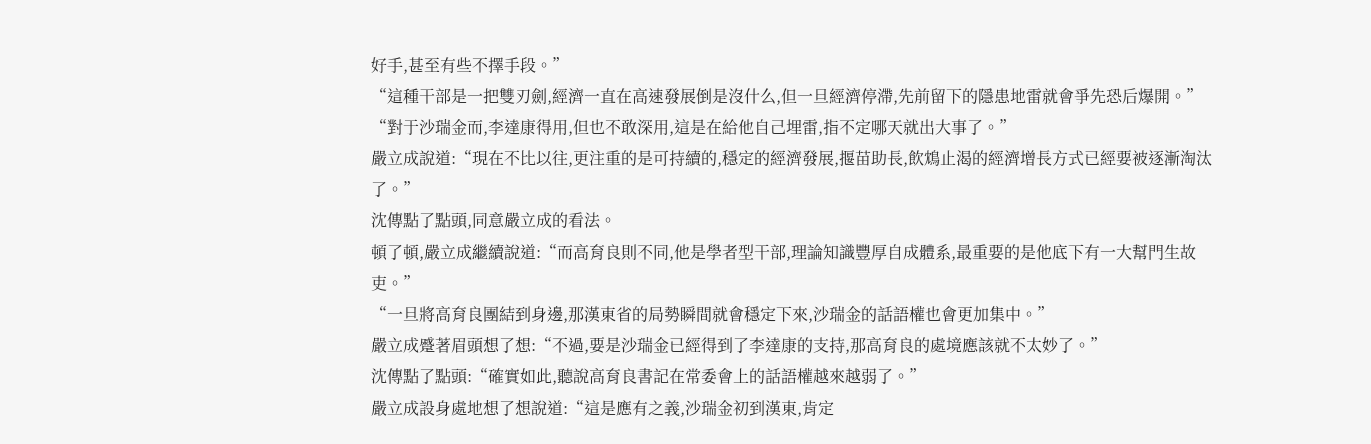好手,甚至有些不擇手段。”
“這種干部是一把雙刃劍,經濟一直在高速發展倒是沒什么,但一旦經濟停滯,先前留下的隱患地雷就會爭先恐后爆開。”
“對于沙瑞金而,李達康得用,但也不敢深用,這是在給他自己埋雷,指不定哪天就出大事了。”
嚴立成說道:“現在不比以往,更注重的是可持續的,穩定的經濟發展,揠苗助長,飲鴆止渴的經濟增長方式已經要被逐漸淘汰了。”
沈傳點了點頭,同意嚴立成的看法。
頓了頓,嚴立成繼續說道:“而高育良則不同,他是學者型干部,理論知識豐厚自成體系,最重要的是他底下有一大幫門生故吏。”
“一旦將高育良團結到身邊,那漢東省的局勢瞬間就會穩定下來,沙瑞金的話語權也會更加集中。”
嚴立成蹙著眉頭想了想:“不過,要是沙瑞金已經得到了李達康的支持,那高育良的處境應該就不太妙了。”
沈傳點了點頭:“確實如此,聽說高育良書記在常委會上的話語權越來越弱了。”
嚴立成設身處地想了想說道:“這是應有之義,沙瑞金初到漢東,肯定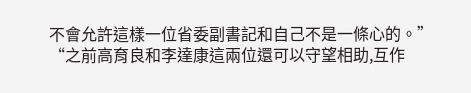不會允許這樣一位省委副書記和自己不是一條心的。”
“之前高育良和李達康這兩位還可以守望相助,互作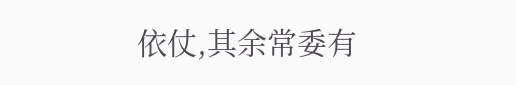依仗,其余常委有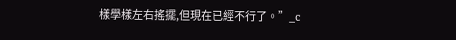樣學樣左右搖擺,但現在已經不行了。”_c